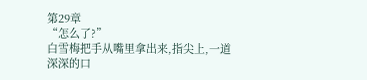第29章
“怎么了?”
白雪梅把手从嘴里拿出来,指尖上,一道深深的口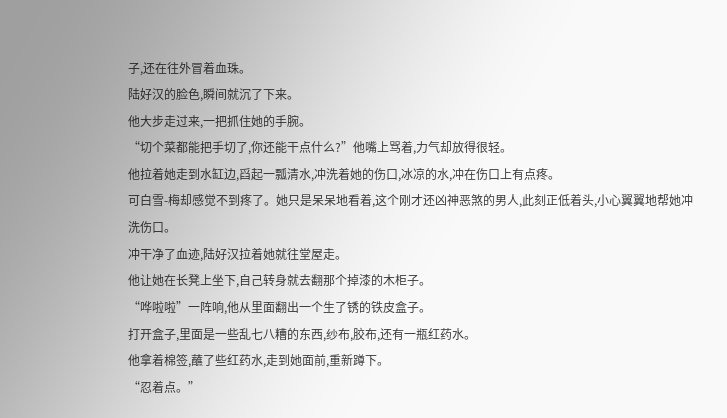子,还在往外冒着血珠。
陆好汉的脸色,瞬间就沉了下来。
他大步走过来,一把抓住她的手腕。
“切个菜都能把手切了,你还能干点什么?”他嘴上骂着,力气却放得很轻。
他拉着她走到水缸边,舀起一瓢清水,冲洗着她的伤口,冰凉的水,冲在伤口上有点疼。
可白雪-梅却感觉不到疼了。她只是呆呆地看着,这个刚才还凶神恶煞的男人,此刻正低着头,小心翼翼地帮她冲洗伤口。
冲干净了血迹,陆好汉拉着她就往堂屋走。
他让她在长凳上坐下,自己转身就去翻那个掉漆的木柜子。
“哗啦啦”一阵响,他从里面翻出一个生了锈的铁皮盒子。
打开盒子,里面是一些乱七八糟的东西,纱布,胶布,还有一瓶红药水。
他拿着棉签,蘸了些红药水,走到她面前,重新蹲下。
“忍着点。”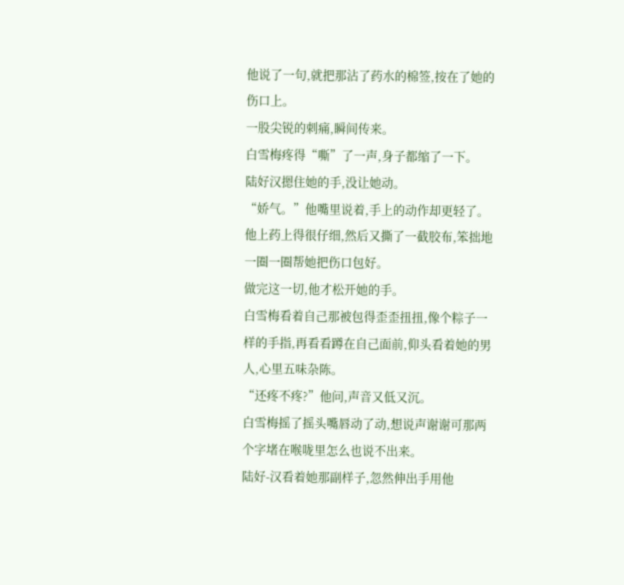他说了一句,就把那沾了药水的棉签,按在了她的伤口上。
一股尖锐的刺痛,瞬间传来。
白雪梅疼得“嘶”了一声,身子都缩了一下。
陆好汉摁住她的手,没让她动。
“娇气。”他嘴里说着,手上的动作却更轻了。
他上药上得很仔细,然后又撕了一截胶布,笨拙地一圈一圈帮她把伤口包好。
做完这一切,他才松开她的手。
白雪梅看着自己那被包得歪歪扭扭,像个粽子一样的手指,再看看蹲在自己面前,仰头看着她的男人,心里五味杂陈。
“还疼不疼?”他问,声音又低又沉。
白雪梅摇了摇头嘴唇动了动,想说声谢谢可那两个字堵在喉咙里怎么也说不出来。
陆好-汉看着她那副样子,忽然伸出手用他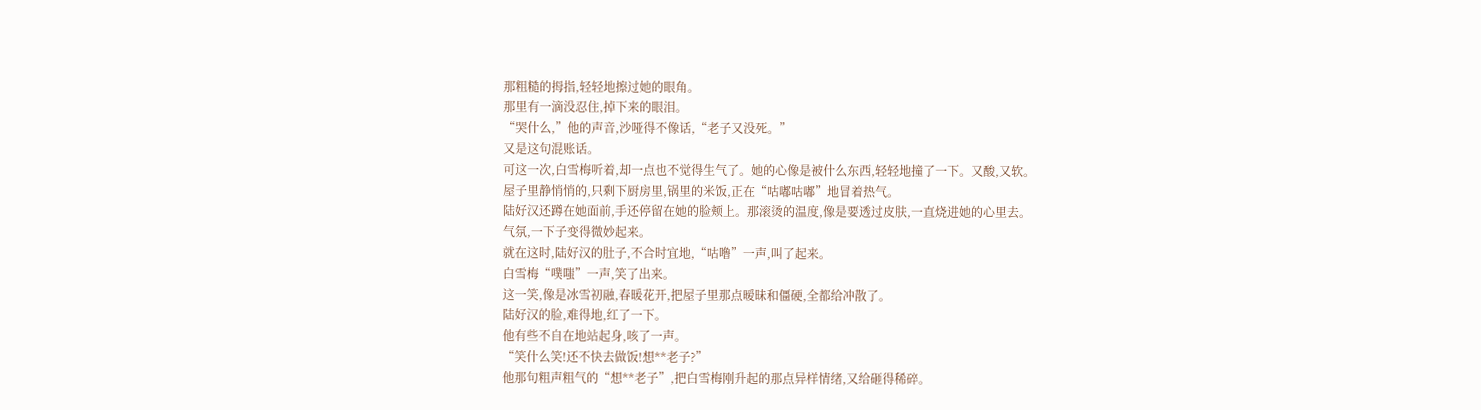那粗糙的拇指,轻轻地擦过她的眼角。
那里有一滴没忍住,掉下来的眼泪。
“哭什么,”他的声音,沙哑得不像话,“老子又没死。”
又是这句混账话。
可这一次,白雪梅听着,却一点也不觉得生气了。她的心像是被什么东西,轻轻地撞了一下。又酸,又软。
屋子里静悄悄的,只剩下厨房里,锅里的米饭,正在“咕嘟咕嘟”地冒着热气。
陆好汉还蹲在她面前,手还停留在她的脸颊上。那滚烫的温度,像是要透过皮肤,一直烧进她的心里去。
气氛,一下子变得微妙起来。
就在这时,陆好汉的肚子,不合时宜地,“咕噜”一声,叫了起来。
白雪梅“噗嗤”一声,笑了出来。
这一笑,像是冰雪初融,春暖花开,把屋子里那点暧昧和僵硬,全都给冲散了。
陆好汉的脸,难得地,红了一下。
他有些不自在地站起身,咳了一声。
“笑什么笑!还不快去做饭!想**老子?”
他那句粗声粗气的“想**老子”,把白雪梅刚升起的那点异样情绪,又给砸得稀碎。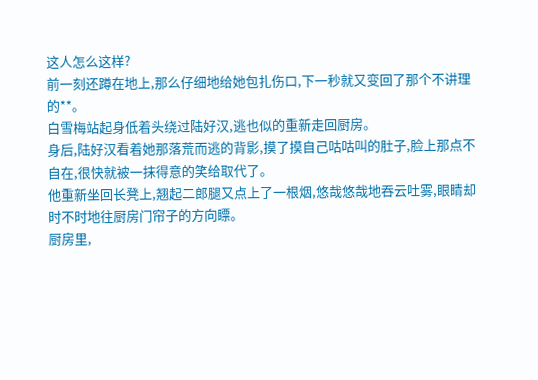这人怎么这样?
前一刻还蹲在地上,那么仔细地给她包扎伤口,下一秒就又变回了那个不讲理的**。
白雪梅站起身低着头绕过陆好汉,逃也似的重新走回厨房。
身后,陆好汉看着她那落荒而逃的背影,摸了摸自己咕咕叫的肚子,脸上那点不自在,很快就被一抹得意的笑给取代了。
他重新坐回长凳上,翘起二郎腿又点上了一根烟,悠哉悠哉地吞云吐雾,眼睛却时不时地往厨房门帘子的方向瞟。
厨房里,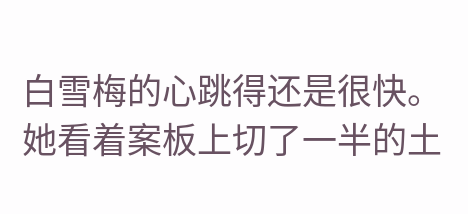白雪梅的心跳得还是很快。
她看着案板上切了一半的土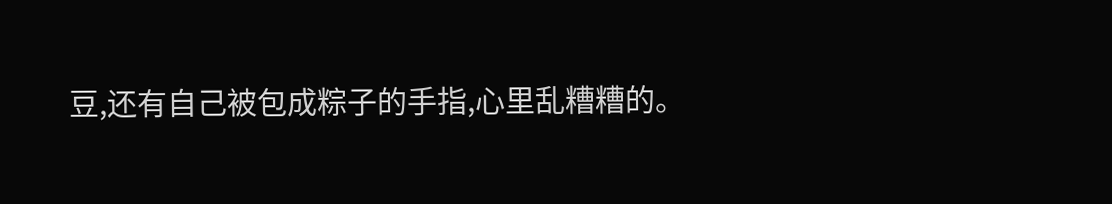豆,还有自己被包成粽子的手指,心里乱糟糟的。